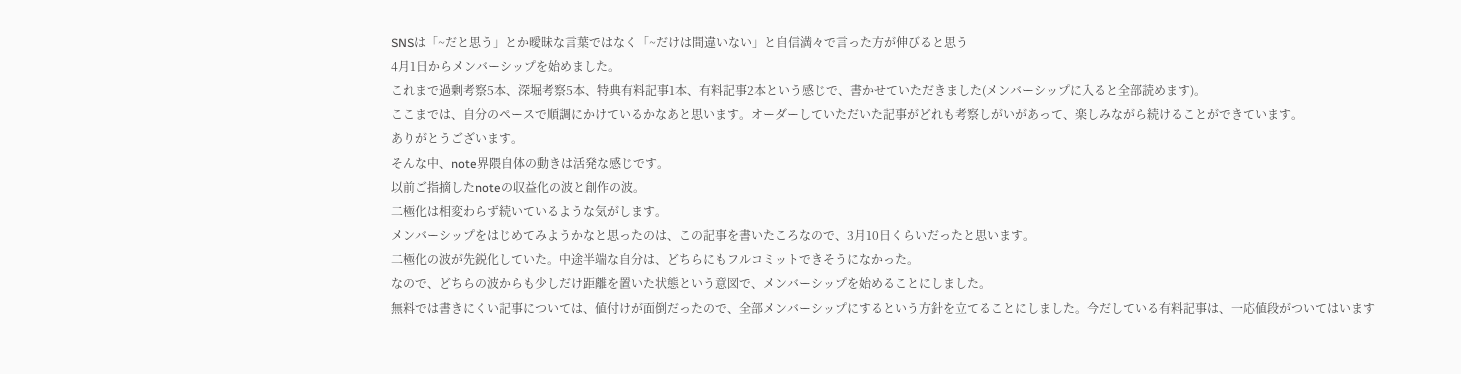SNSは「~だと思う」とか曖昧な言葉ではなく「~だけは間違いない」と自信満々で言った方が伸びると思う
4月1日からメンバーシップを始めました。
これまで過剰考察5本、深堀考察5本、特典有料記事1本、有料記事2本という感じで、書かせていただきました(メンバーシップに入ると全部読めます)。
ここまでは、自分のペースで順調にかけているかなあと思います。オーダーしていただいた記事がどれも考察しがいがあって、楽しみながら続けることができています。
ありがとうございます。
そんな中、note界隈自体の動きは活発な感じです。
以前ご指摘したnoteの収益化の波と創作の波。
二極化は相変わらず続いているような気がします。
メンバーシップをはじめてみようかなと思ったのは、この記事を書いたころなので、3月10日くらいだったと思います。
二極化の波が先鋭化していた。中途半端な自分は、どちらにもフルコミットできそうになかった。
なので、どちらの波からも少しだけ距離を置いた状態という意図で、メンバーシップを始めることにしました。
無料では書きにくい記事については、値付けが面倒だったので、全部メンバーシップにするという方針を立てることにしました。今だしている有料記事は、一応値段がついてはいます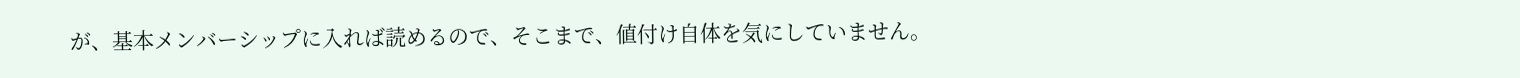が、基本メンバーシップに入れば読めるので、そこまで、値付け自体を気にしていません。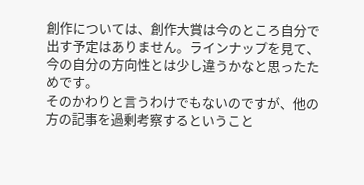創作については、創作大賞は今のところ自分で出す予定はありません。ラインナップを見て、今の自分の方向性とは少し違うかなと思ったためです。
そのかわりと言うわけでもないのですが、他の方の記事を過剰考察するということ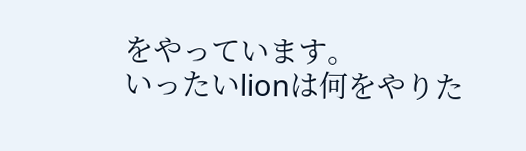をやっています。
いったいlionは何をやりた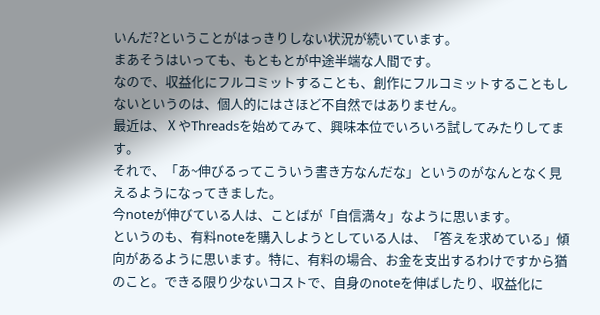いんだ?ということがはっきりしない状況が続いています。
まあそうはいっても、もともとが中途半端な人間です。
なので、収益化にフルコミットすることも、創作にフルコミットすることもしないというのは、個人的にはさほど不自然ではありません。
最近は、ⅩやThreadsを始めてみて、興味本位でいろいろ試してみたりしてます。
それで、「あ~伸びるってこういう書き方なんだな」というのがなんとなく見えるようになってきました。
今noteが伸びている人は、ことばが「自信満々」なように思います。
というのも、有料noteを購入しようとしている人は、「答えを求めている」傾向があるように思います。特に、有料の場合、お金を支出するわけですから猶のこと。できる限り少ないコストで、自身のnoteを伸ばしたり、収益化に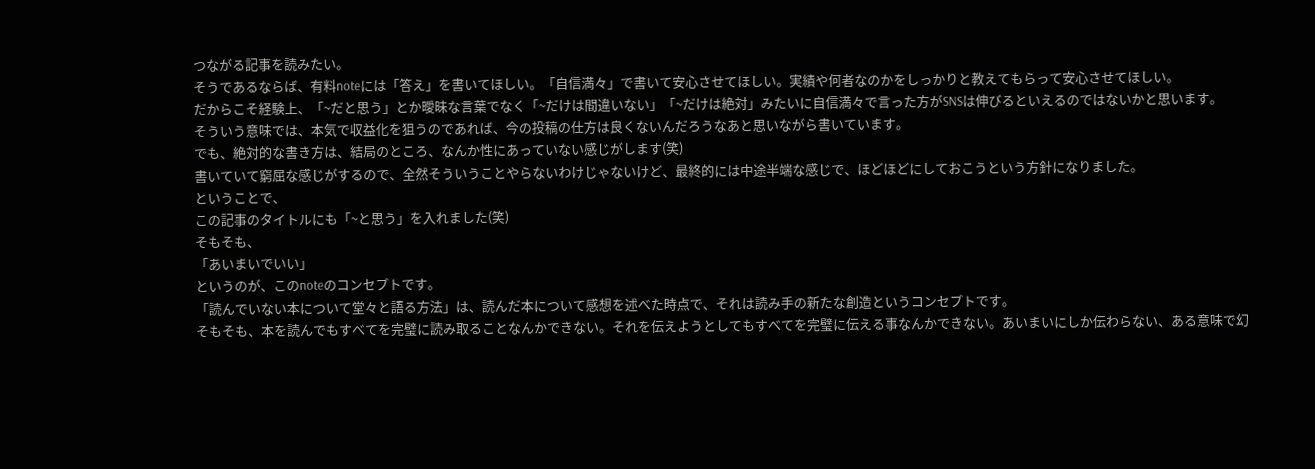つながる記事を読みたい。
そうであるならば、有料noteには「答え」を書いてほしい。「自信満々」で書いて安心させてほしい。実績や何者なのかをしっかりと教えてもらって安心させてほしい。
だからこそ経験上、「~だと思う」とか曖昧な言葉でなく「~だけは間違いない」「~だけは絶対」みたいに自信満々で言った方がSNSは伸びるといえるのではないかと思います。
そういう意味では、本気で収益化を狙うのであれば、今の投稿の仕方は良くないんだろうなあと思いながら書いています。
でも、絶対的な書き方は、結局のところ、なんか性にあっていない感じがします(笑)
書いていて窮屈な感じがするので、全然そういうことやらないわけじゃないけど、最終的には中途半端な感じで、ほどほどにしておこうという方針になりました。
ということで、
この記事のタイトルにも「~と思う」を入れました(笑)
そもそも、
「あいまいでいい」
というのが、このnoteのコンセプトです。
「読んでいない本について堂々と語る方法」は、読んだ本について感想を述べた時点で、それは読み手の新たな創造というコンセプトです。
そもそも、本を読んでもすべてを完璧に読み取ることなんかできない。それを伝えようとしてもすべてを完璧に伝える事なんかできない。あいまいにしか伝わらない、ある意味で幻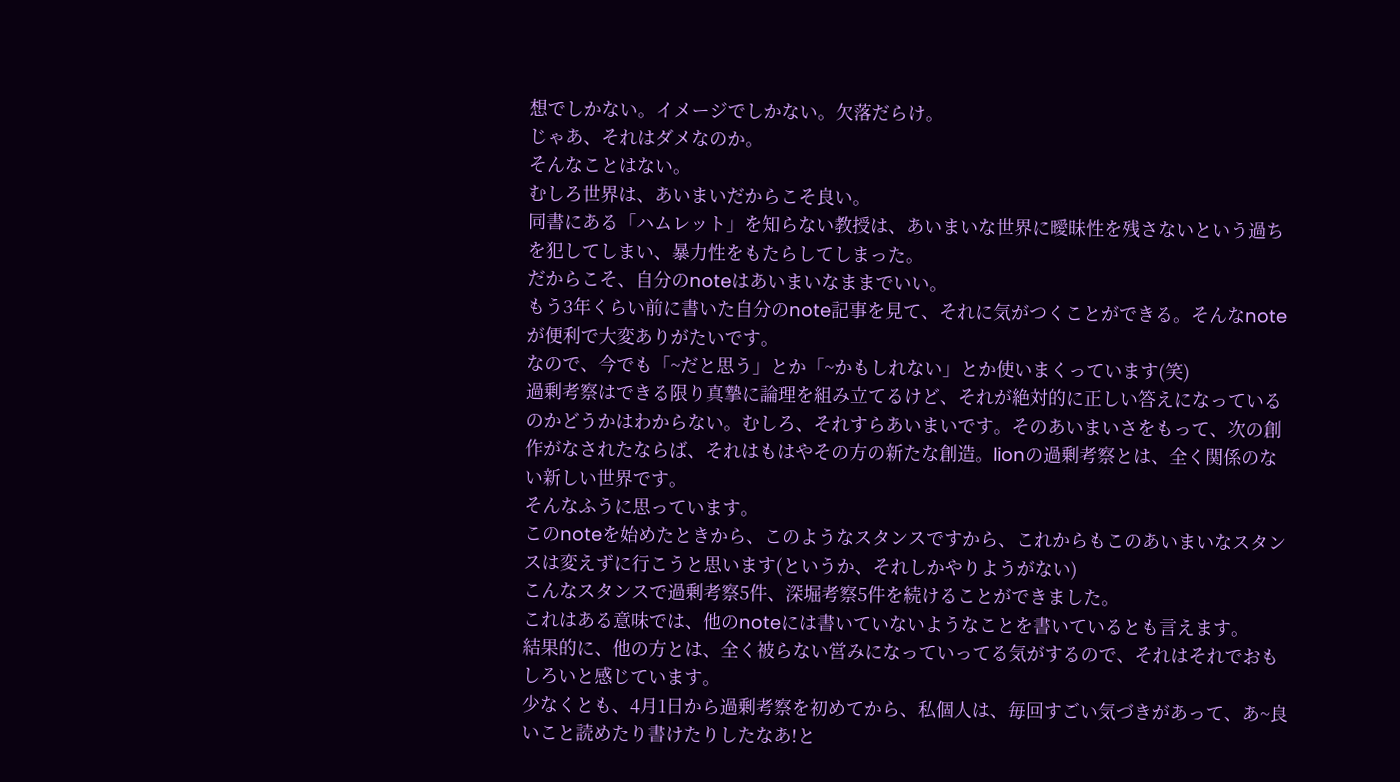想でしかない。イメージでしかない。欠落だらけ。
じゃあ、それはダメなのか。
そんなことはない。
むしろ世界は、あいまいだからこそ良い。
同書にある「ハムレット」を知らない教授は、あいまいな世界に曖昧性を残さないという過ちを犯してしまい、暴力性をもたらしてしまった。
だからこそ、自分のnoteはあいまいなままでいい。
もう3年くらい前に書いた自分のnote記事を見て、それに気がつくことができる。そんなnoteが便利で大変ありがたいです。
なので、今でも「~だと思う」とか「~かもしれない」とか使いまくっています(笑)
過剰考察はできる限り真摯に論理を組み立てるけど、それが絶対的に正しい答えになっているのかどうかはわからない。むしろ、それすらあいまいです。そのあいまいさをもって、次の創作がなされたならば、それはもはやその方の新たな創造。lionの過剰考察とは、全く関係のない新しい世界です。
そんなふうに思っています。
このnoteを始めたときから、このようなスタンスですから、これからもこのあいまいなスタンスは変えずに行こうと思います(というか、それしかやりようがない)
こんなスタンスで過剰考察5件、深堀考察5件を続けることができました。
これはある意味では、他のnoteには書いていないようなことを書いているとも言えます。
結果的に、他の方とは、全く被らない営みになっていってる気がするので、それはそれでおもしろいと感じています。
少なくとも、4月1日から過剰考察を初めてから、私個人は、毎回すごい気づきがあって、あ~良いこと読めたり書けたりしたなあ!と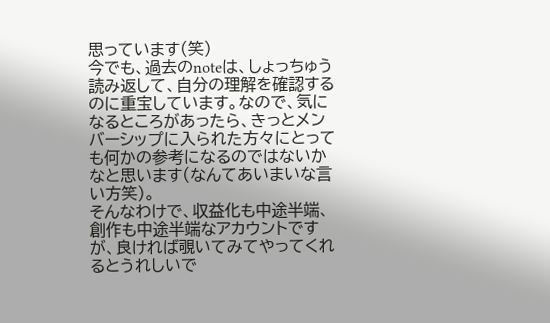思っています(笑)
今でも、過去のnoteは、しょっちゅう読み返して、自分の理解を確認するのに重宝しています。なので、気になるところがあったら、きっとメンバーシップに入られた方々にとっても何かの参考になるのではないかなと思います(なんてあいまいな言い方笑)。
そんなわけで、収益化も中途半端、創作も中途半端なアカウントですが、良ければ覗いてみてやってくれるとうれしいで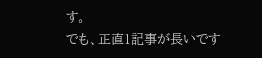す。
でも、正直1記事が長いです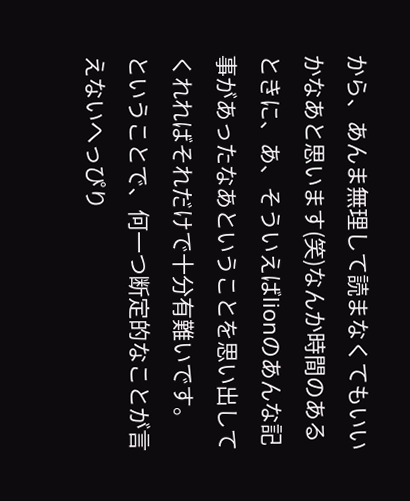から、あんま無理して読まなくてもいいかなあと思います(笑)なんか時間のあるときに、あ、そういえばlionのあんな記事があったなあということを思い出してくれればそれだけで十分有難いです。
ということで、何一つ断定的なことが言えないへっぴり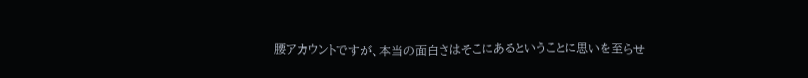腰アカウントですが、本当の面白さはそこにあるということに思いを至らせ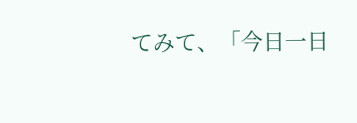てみて、「今日一日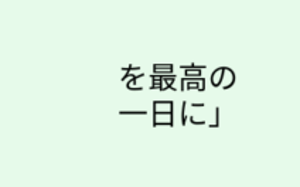を最高の一日に」